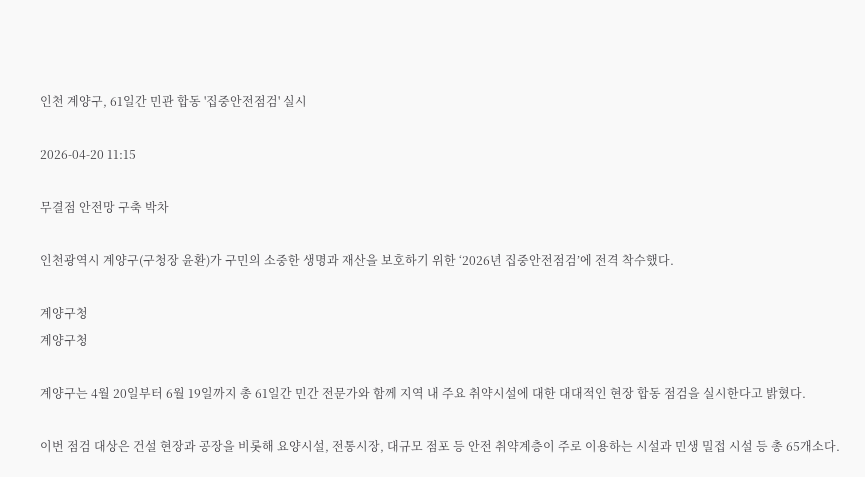인천 계양구, 61일간 민관 합동 '집중안전점검' 실시

2026-04-20 11:15

무결점 안전망 구축 박차

인천광역시 계양구(구청장 윤환)가 구민의 소중한 생명과 재산을 보호하기 위한 ‘2026년 집중안전점검’에 전격 착수했다.

계양구청
계양구청

계양구는 4월 20일부터 6월 19일까지 총 61일간 민간 전문가와 함께 지역 내 주요 취약시설에 대한 대대적인 현장 합동 점검을 실시한다고 밝혔다.

이번 점검 대상은 건설 현장과 공장을 비롯해 요양시설, 전통시장, 대규모 점포 등 안전 취약계층이 주로 이용하는 시설과 민생 밀접 시설 등 총 65개소다.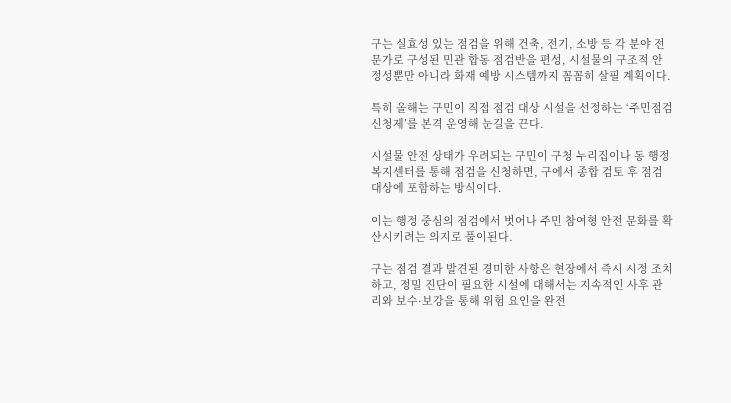구는 실효성 있는 점검을 위해 건축, 전기, 소방 등 각 분야 전문가로 구성된 민관 합동 점검반을 편성, 시설물의 구조적 안정성뿐만 아니라 화재 예방 시스템까지 꼼꼼히 살필 계획이다.

특히 올해는 구민이 직접 점검 대상 시설을 선정하는 ‘주민점검신청제’를 본격 운영해 눈길을 끈다.

시설물 안전 상태가 우려되는 구민이 구청 누리집이나 동 행정복지센터를 통해 점검을 신청하면, 구에서 종합 검토 후 점검 대상에 포함하는 방식이다.

이는 행정 중심의 점검에서 벗어나 주민 참여형 안전 문화를 확산시키려는 의지로 풀이된다.

구는 점검 결과 발견된 경미한 사항은 현장에서 즉시 시정 조치하고, 정밀 진단이 필요한 시설에 대해서는 지속적인 사후 관리와 보수·보강을 통해 위험 요인을 완전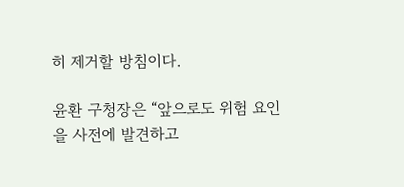히 제거할 방침이다.

윤환 구청장은 “앞으로도 위험 요인을 사전에 발견하고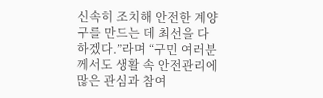신속히 조치해 안전한 계양구를 만드는 데 최선을 다하겠다.”라며 “구민 여러분께서도 생활 속 안전관리에 많은 관심과 참여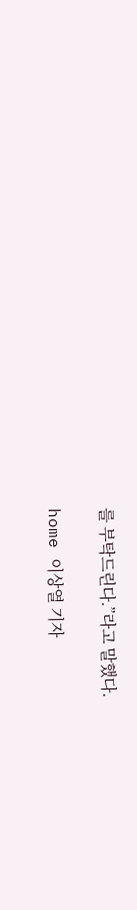를 부탁드린다.”라고 말했다.

home 이상열 기자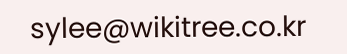sylee@wikitree.co.kr